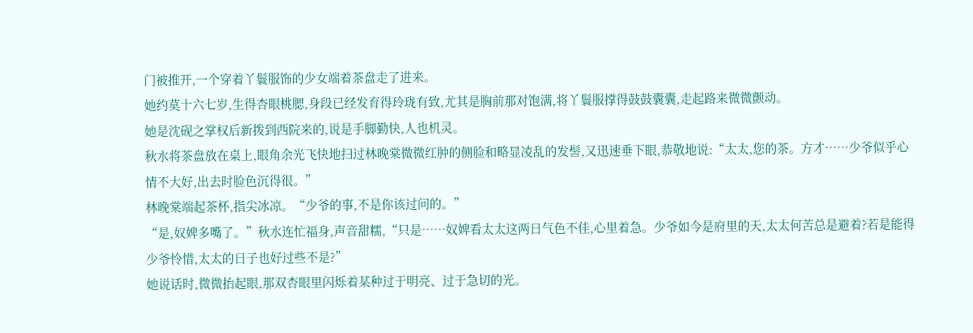门被推开,一个穿着丫鬟服饰的少女端着茶盘走了进来。
她约莫十六七岁,生得杏眼桃腮,身段已经发育得玲珑有致,尤其是胸前那对饱满,将丫鬟服撑得鼓鼓囊囊,走起路来微微颤动。
她是沈砚之掌权后新拨到西院来的,说是手脚勤快,人也机灵。
秋水将茶盘放在桌上,眼角余光飞快地扫过林晚棠微微红肿的侧脸和略显凌乱的发髻,又迅速垂下眼,恭敬地说:“太太,您的茶。方才……少爷似乎心情不大好,出去时脸色沉得很。”
林晚棠端起茶杯,指尖冰凉。“少爷的事,不是你该过问的。”
“是,奴婢多嘴了。”秋水连忙福身,声音甜糯,“只是……奴婢看太太这两日气色不佳,心里着急。少爷如今是府里的天,太太何苦总是避着?若是能得少爷怜惜,太太的日子也好过些不是?”
她说话时,微微抬起眼,那双杏眼里闪烁着某种过于明亮、过于急切的光。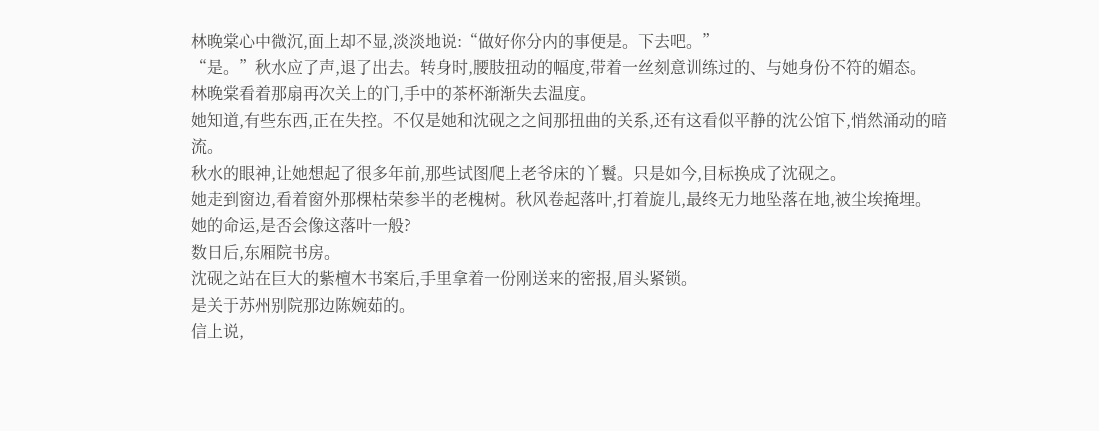林晚棠心中微沉,面上却不显,淡淡地说:“做好你分内的事便是。下去吧。”
“是。”秋水应了声,退了出去。转身时,腰肢扭动的幅度,带着一丝刻意训练过的、与她身份不符的媚态。
林晚棠看着那扇再次关上的门,手中的茶杯渐渐失去温度。
她知道,有些东西,正在失控。不仅是她和沈砚之之间那扭曲的关系,还有这看似平静的沈公馆下,悄然涌动的暗流。
秋水的眼神,让她想起了很多年前,那些试图爬上老爷床的丫鬟。只是如今,目标换成了沈砚之。
她走到窗边,看着窗外那棵枯荣参半的老槐树。秋风卷起落叶,打着旋儿,最终无力地坠落在地,被尘埃掩埋。
她的命运,是否会像这落叶一般?
数日后,东厢院书房。
沈砚之站在巨大的紫檀木书案后,手里拿着一份刚送来的密报,眉头紧锁。
是关于苏州别院那边陈婉茹的。
信上说,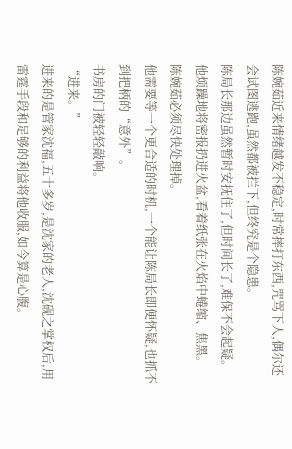陈婉茹近来情绪越发不稳定,时常摔打东西,咒骂下人,偶尔还会试图逃跑,虽然都被拦下,但终究是个隐患。
陈局长那边虽然暂时安抚住了,但时间长了,难保不会起疑。
他烦躁地将密报扔进火盆,看着纸张在火焰中蜷缩、焦黑。
陈婉茹必须尽快处理掉。
他需要等一个更合适的时机,一个能让陈局长即便怀疑,也抓不到把柄的“意外”。
书房的门被轻轻敲响。
“进来。”
进来的是管家沈福,五十多岁,是沈家的老人,沈砚之掌权后,用雷霆手段和足够的利益将他收服,如今算是心腹。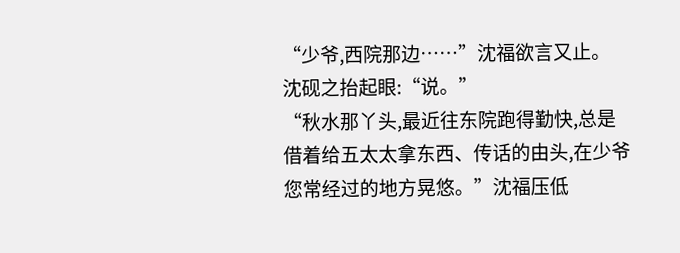“少爷,西院那边……”沈福欲言又止。
沈砚之抬起眼:“说。”
“秋水那丫头,最近往东院跑得勤快,总是借着给五太太拿东西、传话的由头,在少爷您常经过的地方晃悠。”沈福压低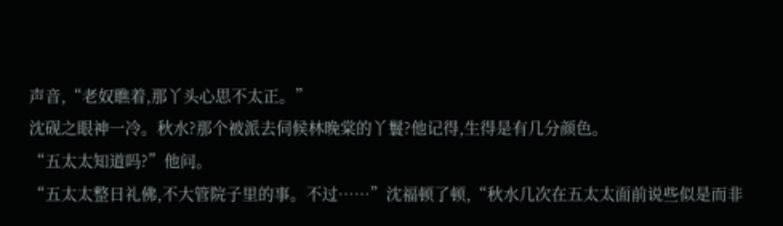声音,“老奴瞧着,那丫头心思不太正。”
沈砚之眼神一冷。秋水?那个被派去伺候林晚棠的丫鬟?他记得,生得是有几分颜色。
“五太太知道吗?”他问。
“五太太整日礼佛,不大管院子里的事。不过……”沈福顿了顿,“秋水几次在五太太面前说些似是而非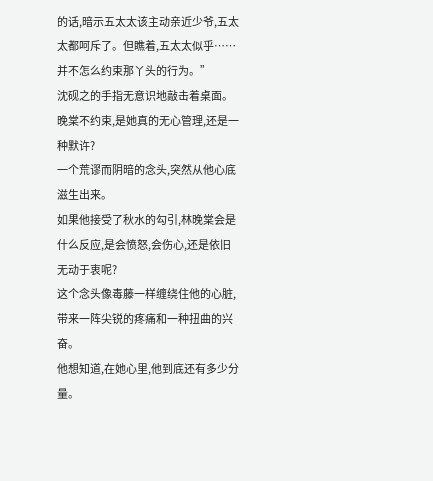的话,暗示五太太该主动亲近少爷,五太太都呵斥了。但瞧着,五太太似乎……并不怎么约束那丫头的行为。”
沈砚之的手指无意识地敲击着桌面。晚棠不约束,是她真的无心管理,还是一种默许?
一个荒谬而阴暗的念头,突然从他心底滋生出来。
如果他接受了秋水的勾引,林晚棠会是什么反应,是会愤怒,会伤心,还是依旧无动于衷呢?
这个念头像毒藤一样缠绕住他的心脏,带来一阵尖锐的疼痛和一种扭曲的兴奋。
他想知道,在她心里,他到底还有多少分量。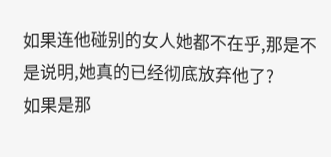如果连他碰别的女人她都不在乎,那是不是说明,她真的已经彻底放弃他了?
如果是那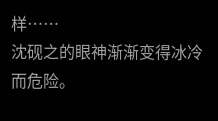样……
沈砚之的眼神渐渐变得冰冷而危险。